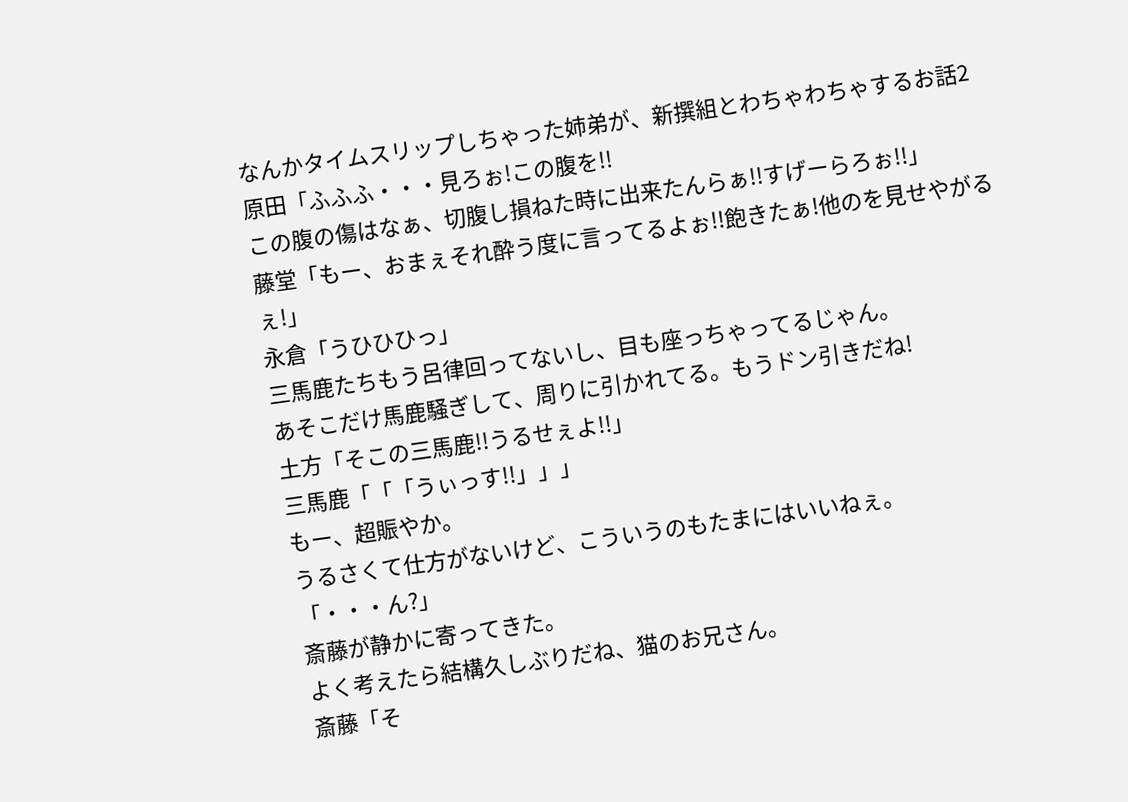なんかタイムスリップしちゃった姉弟が、新撰組とわちゃわちゃするお話2
原田「ふふふ・・・見ろぉ!この腹を!!
この腹の傷はなぁ、切腹し損ねた時に出来たんらぁ!!すげーらろぉ!!」
藤堂「もー、おまぇそれ酔う度に言ってるよぉ!!飽きたぁ!他のを見せやがるぇ!」
永倉「うひひひっ」
三馬鹿たちもう呂律回ってないし、目も座っちゃってるじゃん。
あそこだけ馬鹿騒ぎして、周りに引かれてる。もうドン引きだね!
土方「そこの三馬鹿!!うるせぇよ!!」
三馬鹿「「「うぃっす!!」」」
もー、超賑やか。
うるさくて仕方がないけど、こういうのもたまにはいいねぇ。
「・・・ん?」
斎藤が静かに寄ってきた。
よく考えたら結構久しぶりだね、猫のお兄さん。
斎藤「そ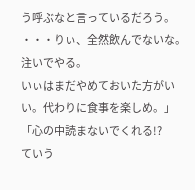う呼ぶなと言っているだろう。
・・・りぃ、全然飲んでないな。
注いでやる。
いぃはまだやめておいた方がいい。代わりに食事を楽しめ。」
「心の中読まないでくれる!?
ていう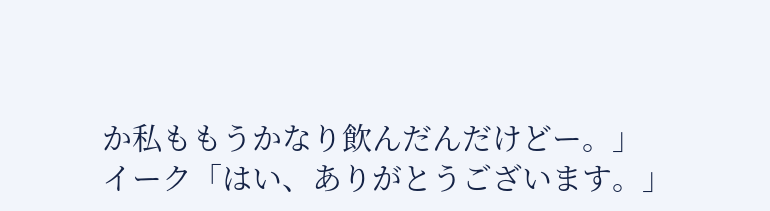か私ももうかなり飲んだんだけどー。」
イーク「はい、ありがとうございます。」